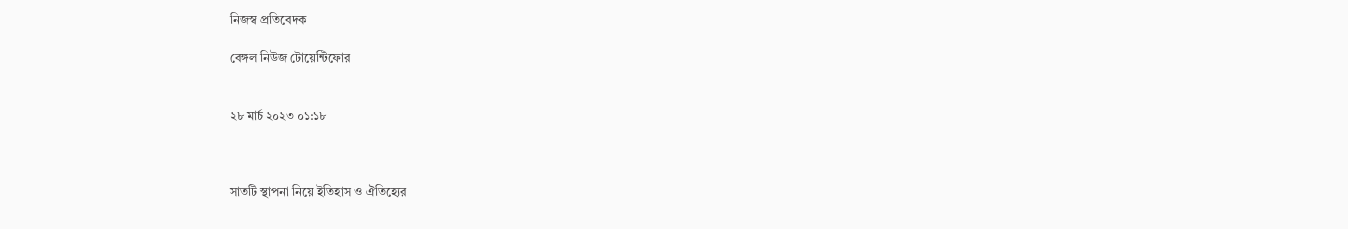নিজস্ব প্রতিবেদক

বেঙ্গল নিউজ টোয়েন্টিফোর


২৮ মার্চ ২০২৩ ০১:১৮



সাতটি স্থাপনা নিয়ে ইতিহাস ও ঐতিহ্যের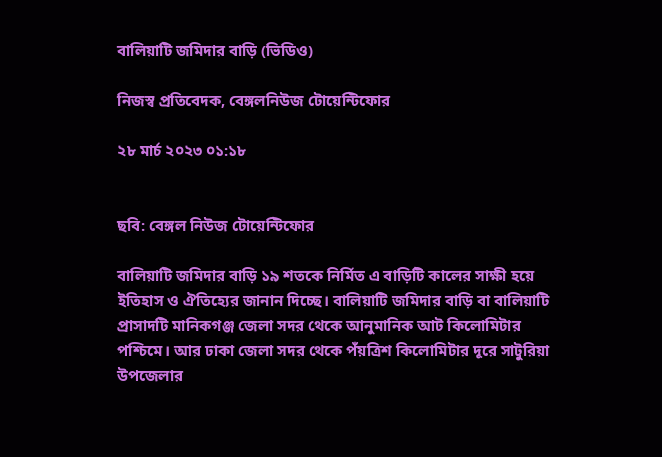বালিয়াটি জমিদার বাড়ি (ভিডিও)

নিজস্ব প্রতিবেদক, বেঙ্গলনিউজ টোয়েন্টিফোর

২৮ মার্চ ২০২৩ ০১:১৮


ছবি: বেঙ্গল নিউজ টোয়েন্টিফোর

বালিয়াটি জমিদার বাড়ি ১৯ শতকে নির্মিত এ বাড়িটি কালের সাক্ষী হয়ে ইতিহাস ও ঐতিহ্যের জানান দিচ্ছে। বালিয়াটি জমিদার বাড়ি বা বালিয়াটি প্রাসাদটি মানিকগঞ্জ জেলা সদর থেকে আনুমানিক আট কিলোমিটার পশ্চিমে। আর ঢাকা জেলা সদর থেকে পঁয়ত্রিশ কিলোমিটার দূরে সাটুরিয়া উপজেলার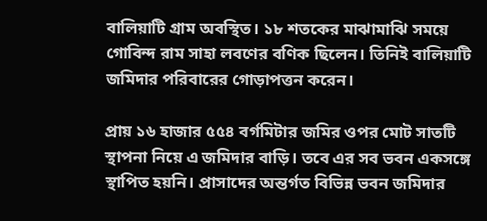বালিয়াটি গ্রাম অবস্থিত। ১৮ শতকের মাঝামাঝি সময়ে গোবিন্দ রাম সাহা লবণের বণিক ছিলেন। তিনিই বালিয়াটি জমিদার পরিবারের গোড়াপত্তন করেন।

প্রায় ১৬ হাজার ৫৫৪ বর্গমিটার জমির ওপর মোট সাতটি স্থাপনা নিয়ে এ জমিদার বাড়ি। তবে এর সব ভবন একসঙ্গে স্থাপিত হয়নি। প্রাসাদের অন্তর্গত বিভিন্ন ভবন জমিদার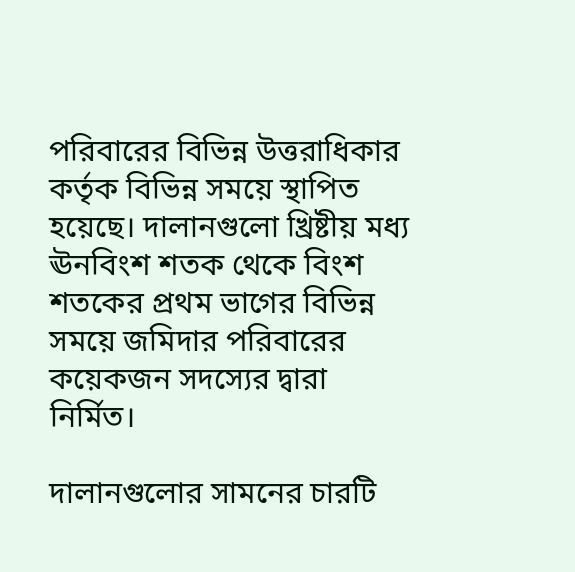পরিবারের বিভিন্ন উত্তরাধিকার কর্তৃক বিভিন্ন সময়ে স্থাপিত হয়েছে। দালানগুলো খ্রিষ্টীয় মধ্য ঊনবিংশ শতক থেকে বিংশ শতকের প্রথম ভাগের বিভিন্ন সময়ে জমিদার পরিবারের কয়েকজন সদস্যের দ্বারা নির্মিত।

দালানগুলোর সামনের চারটি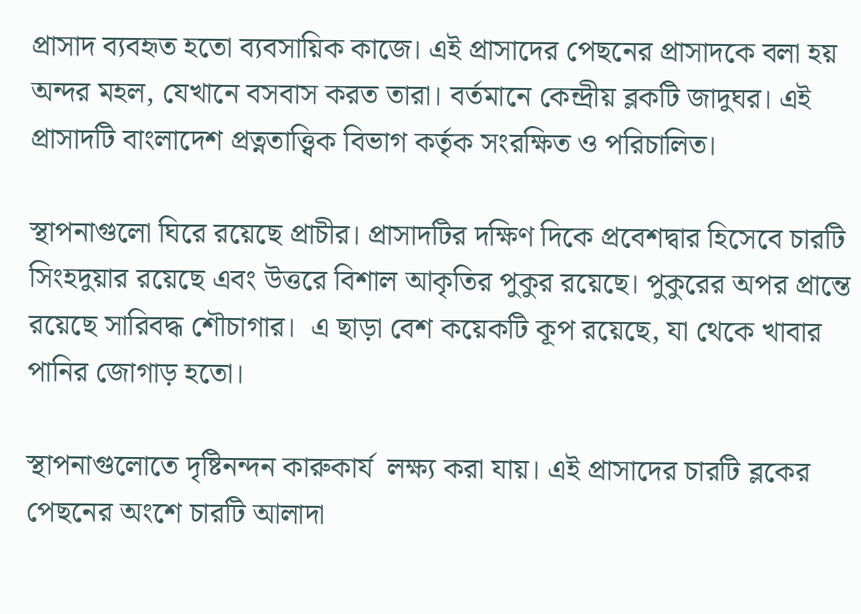প্রাসাদ ব্যবহৃত হতো ব্যবসায়িক কাজে। এই প্রাসাদের পেছনের প্রাসাদকে বলা হয় অন্দর মহল, যেখানে বসবাস করত তারা। বর্তমানে কেন্দ্রীয় ব্লকটি জাদুঘর। এই প্রাসাদটি বাংলাদেশ প্রত্নতাত্ত্বিক বিভাগ কর্তৃক সংরক্ষিত ও পরিচালিত।

স্থাপনাগুলো ঘিরে রয়েছে প্রাচীর। প্রাসাদটির দক্ষিণ দিকে প্রবেশদ্বার হিসেবে চারটি সিংহদুয়ার রয়েছে এবং উত্তরে বিশাল আকৃতির পুকুর রয়েছে। পুকুরের অপর প্রান্তে রয়েছে সারিবদ্ধ শৌচাগার।  এ ছাড়া বেশ কয়েকটি কূপ রয়েছে, যা থেকে খাবার পানির জোগাড় হতো।

স্থাপনাগুলোতে দৃষ্টিনন্দন কারুকার্য  লক্ষ্য করা যায়। এই প্রাসাদের চারটি ব্লকের পেছনের অংশে চারটি আলাদা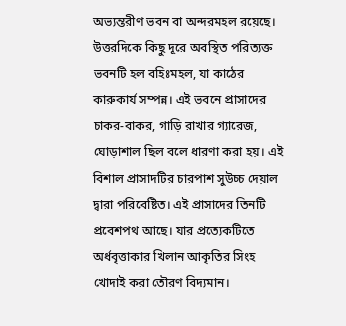অভ্যন্তরীণ ভবন বা অন্দরমহল রয়েছে। উত্তরদিকে কিছু দূরে অবস্থিত পরিত্যক্ত ভবনটি হল বহিঃমহল, যা কাঠের কারুকার্য সম্পন্ন। এই ভবনে প্রাসাদের চাকর-বাকর, গাড়ি রাখার গ্যারেজ, ঘোড়াশাল ছিল বলে ধারণা করা হয়। এই বিশাল প্রাসাদটির চারপাশ সুউচ্চ দেয়াল দ্বারা পরিবেষ্টিত। এই প্রাসাদের তিনটি প্রবেশপথ আছে। যার প্রত্যেকটিতে অর্ধবৃত্তাকার খিলান আকৃতির সিংহ খোদাই করা তৌরণ বিদ্যমান।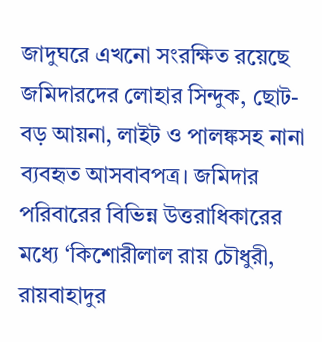জাদুঘরে এখনো সংরক্ষিত রয়েছে জমিদারদের লোহার সিন্দুক, ছোট-বড় আয়না, লাইট ও পালঙ্কসহ নানা ব্যবহৃত আসবাবপত্র। জমিদার পরিবারের বিভিন্ন উত্তরাধিকারের মধ্যে ‘কিশোরীলাল রায় চৌধুরী, রায়বাহাদুর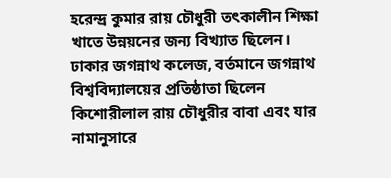হরেন্দ্র কুমার রায় চৌধুরী তৎকালীন শিক্ষা খাতে উন্নয়নের জন্য বিখ্যাত ছিলেন। ঢাকার জগন্নাথ কলেজ, বর্তমানে জগন্নাথ বিশ্ববিদ্যালয়ের প্রতিষ্ঠাতা ছিলেন কিশোরীলাল রায় চৌধুরীর বাবা এবং যার নামানুসারে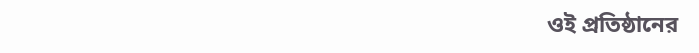ওই প্রতিষ্ঠানের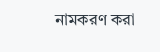নামকরণ করা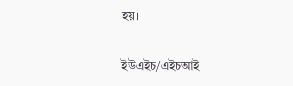হয়।

ইউএইচ/এইচআই